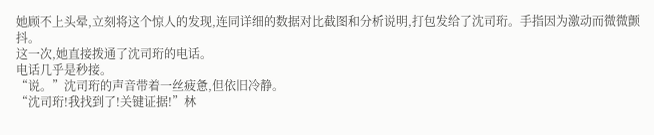她顾不上头晕,立刻将这个惊人的发现,连同详细的数据对比截图和分析说明,打包发给了沈司珩。手指因为激动而微微颤抖。
这一次,她直接拨通了沈司珩的电话。
电话几乎是秒接。
“说。”沈司珩的声音带着一丝疲惫,但依旧冷静。
“沈司珩!我找到了!关键证据!”林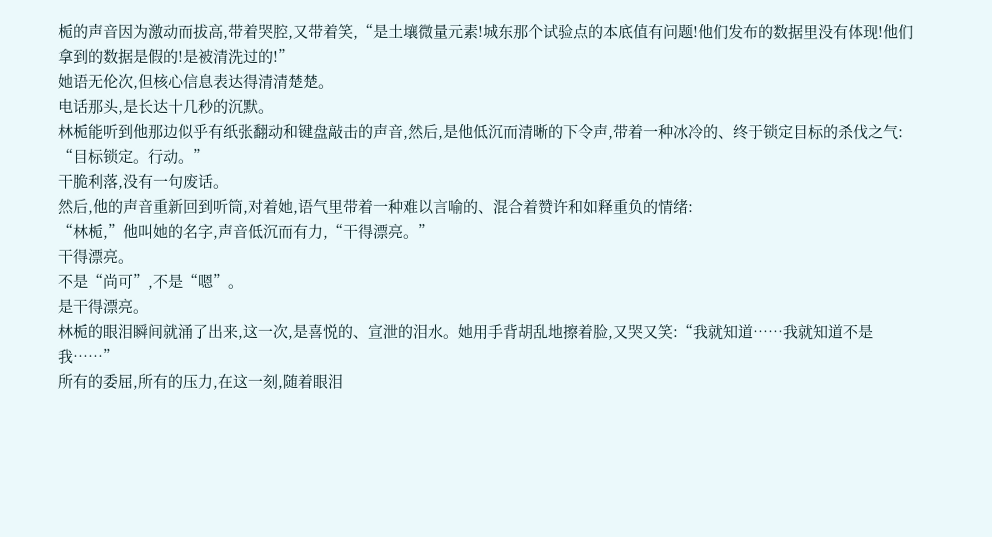栀的声音因为激动而拔高,带着哭腔,又带着笑,“是土壤微量元素!城东那个试验点的本底值有问题!他们发布的数据里没有体现!他们拿到的数据是假的!是被清洗过的!”
她语无伦次,但核心信息表达得清清楚楚。
电话那头,是长达十几秒的沉默。
林栀能听到他那边似乎有纸张翻动和键盘敲击的声音,然后,是他低沉而清晰的下令声,带着一种冰冷的、终于锁定目标的杀伐之气:
“目标锁定。行动。”
干脆利落,没有一句废话。
然后,他的声音重新回到听筒,对着她,语气里带着一种难以言喻的、混合着赞许和如释重负的情绪:
“林栀,”他叫她的名字,声音低沉而有力,“干得漂亮。”
干得漂亮。
不是“尚可”,不是“嗯”。
是干得漂亮。
林栀的眼泪瞬间就涌了出来,这一次,是喜悦的、宣泄的泪水。她用手背胡乱地擦着脸,又哭又笑:“我就知道……我就知道不是我……”
所有的委屈,所有的压力,在这一刻,随着眼泪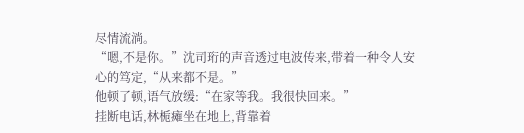尽情流淌。
“嗯,不是你。”沈司珩的声音透过电波传来,带着一种令人安心的笃定,“从来都不是。”
他顿了顿,语气放缓:“在家等我。我很快回来。”
挂断电话,林栀瘫坐在地上,背靠着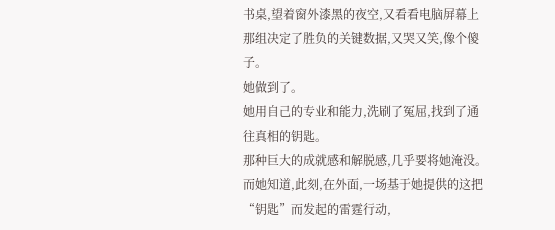书桌,望着窗外漆黑的夜空,又看看电脑屏幕上那组决定了胜负的关键数据,又哭又笑,像个傻子。
她做到了。
她用自己的专业和能力,洗刷了冤屈,找到了通往真相的钥匙。
那种巨大的成就感和解脱感,几乎要将她淹没。
而她知道,此刻,在外面,一场基于她提供的这把“钥匙”而发起的雷霆行动,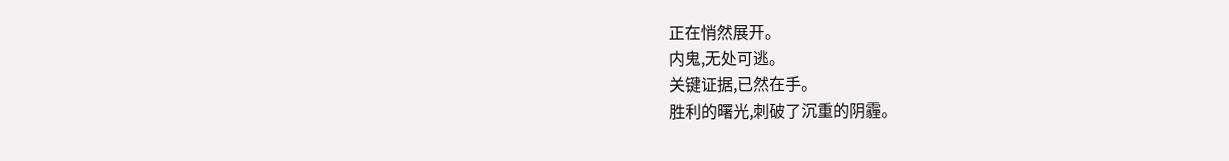正在悄然展开。
内鬼,无处可逃。
关键证据,已然在手。
胜利的曙光,刺破了沉重的阴霾。